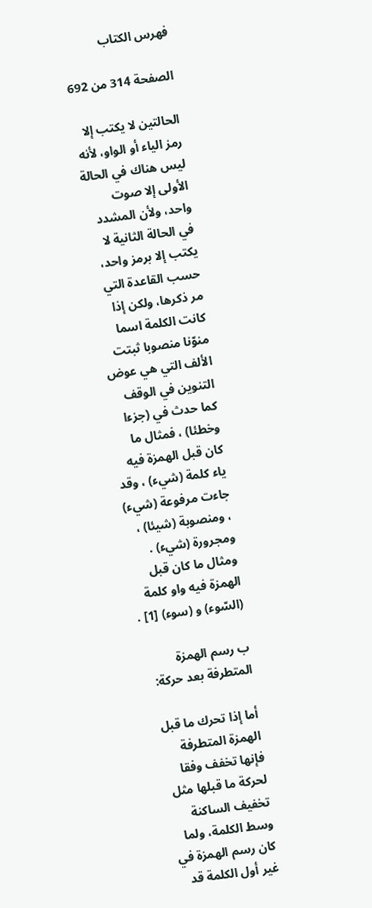فهرس الكتاب

الصفحة 314 من 692

الحالتين لا يكتب إلا رمز الياء أو الواو، لأنه ليس هناك في الحالة الأولى إلا صوت واحد، ولأن المشدد في الحالة الثانية لا يكتب إلا برمز واحد، حسب القاعدة التي مر ذكرها، ولكن إذا كانت الكلمة اسما منوّنا منصوبا ثبتت الألف التي هي عوض التنوين في الوقف كما حدث في (جزءا وخطئا) ، فمثال ما كان قبل الهمزة فيه ياء كلمة (شيء) ، وقد جاءت مرفوعة (شيء) ، ومنصوبة (شيئا) ، ومجرورة (شيء) . ومثال ما كان قبل الهمزة فيه واو كلمة (السّوء) و (سوء) [1] .

ب رسم الهمزة المتطرفة بعد حركة:

أما إذا تحرك ما قبل الهمزة المتطرفة فإنها تخفف وفقا لحركة ما قبلها مثل تخفيف الساكنة وسط الكلمة، ولما كان رسم الهمزة في غير أول الكلمة قد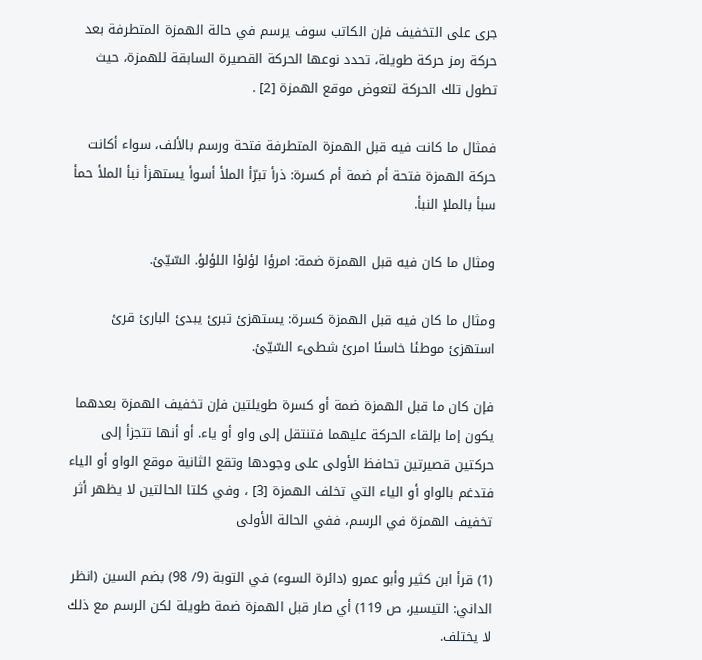جرى على التخفيف فإن الكاتب سوف يرسم في حالة الهمزة المتطرفة بعد حركة رمز حركة طويلة، تحدد نوعها الحركة القصيرة السابقة للهمزة، حيث تطول تلك الحركة لتعوض موقع الهمزة [2] .

فمثال ما كانت فيه قبل الهمزة المتطرفة فتحة ورسم بالألف، سواء أكانت حركة الهمزة فتحة أم ضمة أم كسرة: ذرأ تبرّأ الملأ أسوأ يستهزأ نبأ الملأ حمأ سبأ بالملإ النبأ.

ومثال ما كان فيه قبل الهمزة ضمة: امرؤا لؤلؤا اللؤلؤ. السّيّئ.

ومثال ما كان فيه قبل الهمزة كسرة: يستهزئ تبرئ يبدئ البارئ قرئ استهزئ موطئا خاسئا امرئ شطىء السّيّئ.

فإن كان ما قبل الهمزة ضمة أو كسرة طويلتين فإن تخفيف الهمزة بعدهما يكون إما بإلقاء الحركة عليهما فتنتقل إلى واو أو ياء. أو أنها تتجزأ إلى حركتين قصيرتين تحافظ الأولى على وجودها وتقع الثانية موقع الواو أو الياء فتدغم بالواو أو الياء التي تخلف الهمزة [3] ، وفي كلتا الحالتين لا يظهر أثر تخفيف الهمزة في الرسم، ففي الحالة الأولى

(1) قرأ ابن كثير وأبو عمرو (دائرة السوء) في التوبة (9/ 98) بضم السين (انظر الداني: التيسير، ص 119) أي صار قبل الهمزة ضمة طويلة لكن الرسم مع ذلك لا يختلف.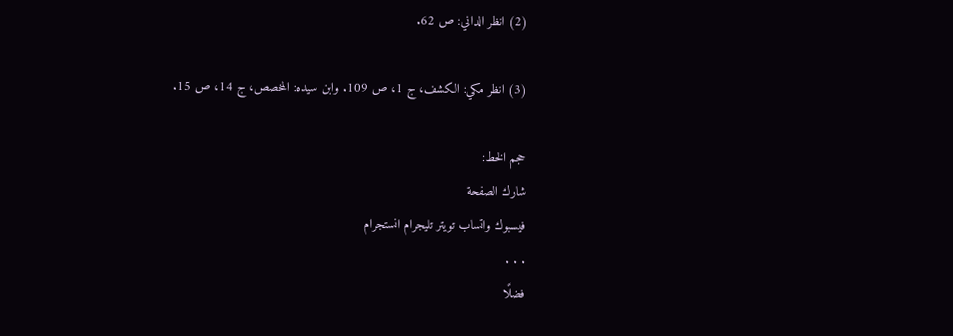(2) انظر الداني: ص 62.

(3) انظر مكي: الكشف، ج 1، ص 109. وابن سيده: المخصص، ج 14، ص 15.

حجم الخط:
شارك الصفحة
فيسبوك واتساب تويتر تليجرام انستجرام
. . .
فضلًا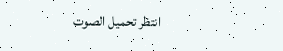انتظر تحميل الصوت